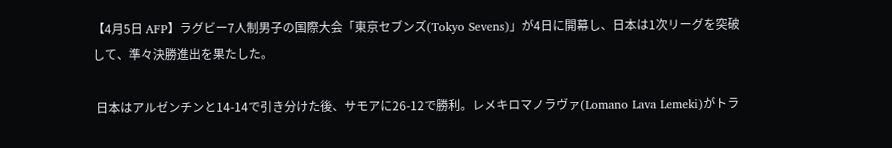【4月5日 AFP】ラグビー7人制男子の国際大会「東京セブンズ(Tokyo Sevens)」が4日に開幕し、日本は1次リーグを突破して、準々決勝進出を果たした。

 日本はアルゼンチンと14-14で引き分けた後、サモアに26-12で勝利。レメキロマノラヴァ(Lomano Lava Lemeki)がトラ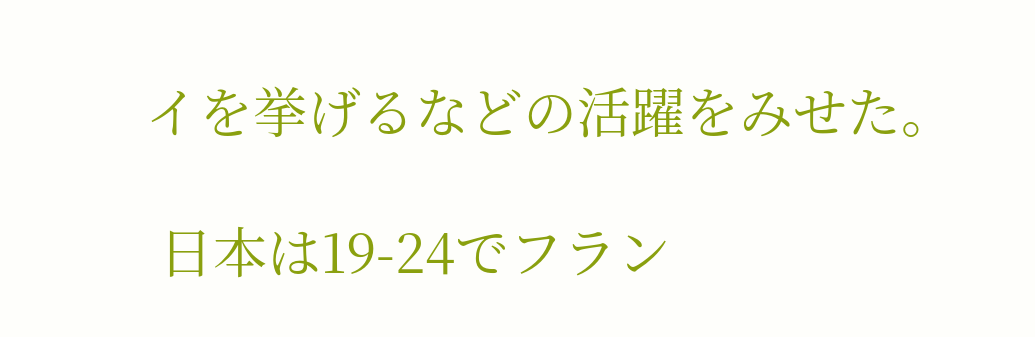イを挙げるなどの活躍をみせた。

 日本は19-24でフラン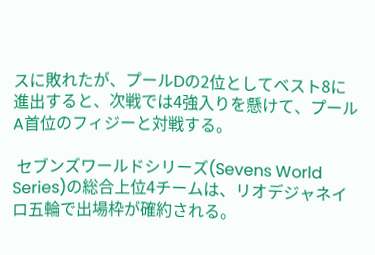スに敗れたが、プールDの2位としてベスト8に進出すると、次戦では4強入りを懸けて、プールA首位のフィジーと対戦する。

 セブンズワールドシリーズ(Sevens World Series)の総合上位4チームは、リオデジャネイロ五輪で出場枠が確約される。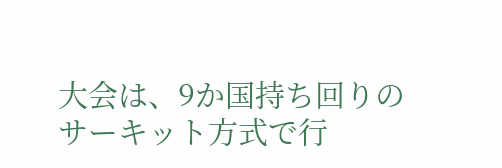大会は、9か国持ち回りのサーキット方式で行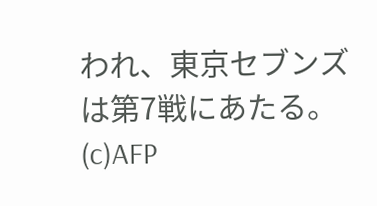われ、東京セブンズは第7戦にあたる。(c)AFP